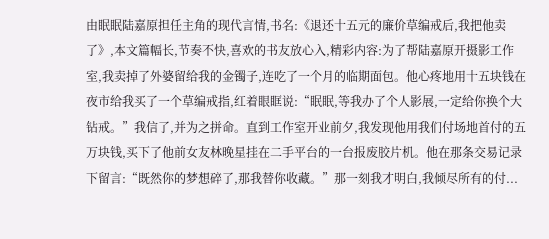由眠眠陆嘉原担任主角的现代言情,书名:《退还十五元的廉价草编戒后,我把他卖了》,本文篇幅长,节奏不快,喜欢的书友放心入,精彩内容:为了帮陆嘉原开摄影工作室,我卖掉了外婆留给我的金镯子,连吃了一个月的临期面包。他心疼地用十五块钱在夜市给我买了一个草编戒指,红着眼眶说:“眠眠,等我办了个人影展,一定给你换个大钻戒。”我信了,并为之拼命。直到工作室开业前夕,我发现他用我们付场地首付的五万块钱,买下了他前女友林晚星挂在二手平台的一台报废胶片机。他在那条交易记录下留言:“既然你的梦想碎了,那我替你收藏。”那一刻我才明白,我倾尽所有的付...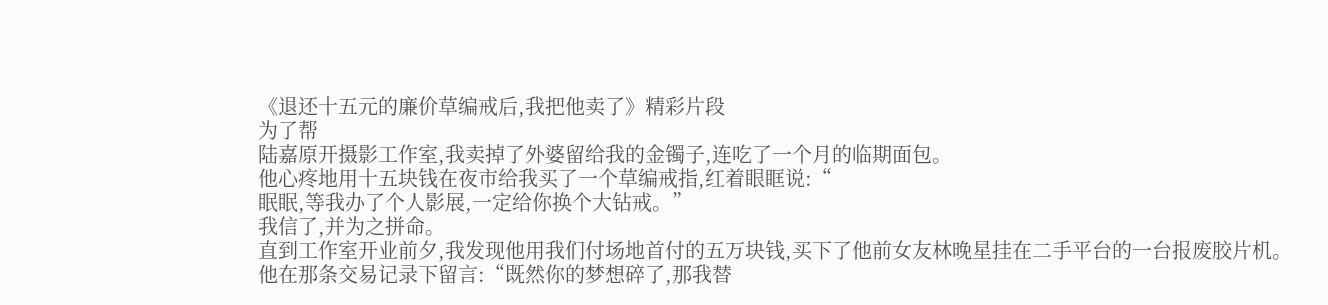《退还十五元的廉价草编戒后,我把他卖了》精彩片段
为了帮
陆嘉原开摄影工作室,我卖掉了外婆留给我的金镯子,连吃了一个月的临期面包。
他心疼地用十五块钱在夜市给我买了一个草编戒指,红着眼眶说:“
眠眠,等我办了个人影展,一定给你换个大钻戒。”
我信了,并为之拼命。
直到工作室开业前夕,我发现他用我们付场地首付的五万块钱,买下了他前女友林晚星挂在二手平台的一台报废胶片机。
他在那条交易记录下留言:“既然你的梦想碎了,那我替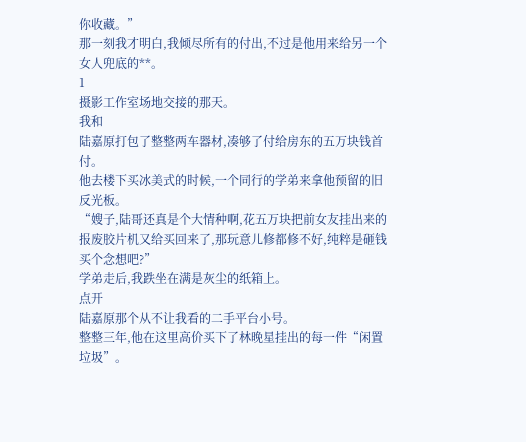你收藏。”
那一刻我才明白,我倾尽所有的付出,不过是他用来给另一个女人兜底的**。
1
摄影工作室场地交接的那天。
我和
陆嘉原打包了整整两车器材,凑够了付给房东的五万块钱首付。
他去楼下买冰美式的时候,一个同行的学弟来拿他预留的旧反光板。
“嫂子,陆哥还真是个大情种啊,花五万块把前女友挂出来的报废胶片机又给买回来了,那玩意儿修都修不好,纯粹是砸钱买个念想吧?”
学弟走后,我跌坐在满是灰尘的纸箱上。
点开
陆嘉原那个从不让我看的二手平台小号。
整整三年,他在这里高价买下了林晚星挂出的每一件“闲置垃圾”。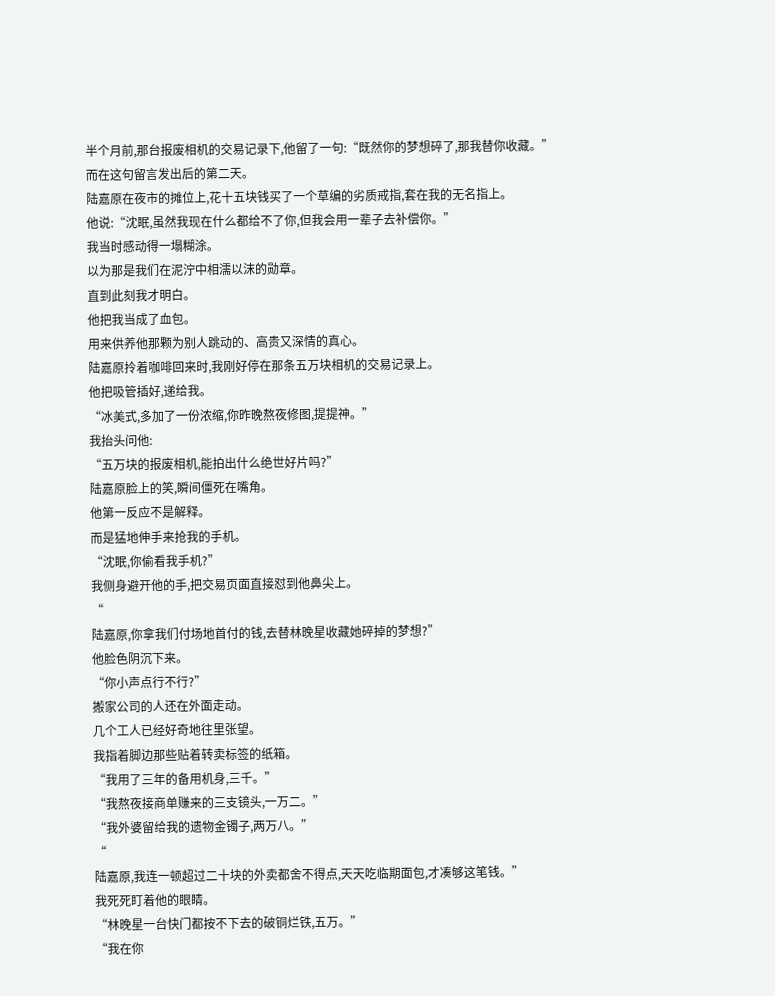半个月前,那台报废相机的交易记录下,他留了一句:“既然你的梦想碎了,那我替你收藏。”
而在这句留言发出后的第二天。
陆嘉原在夜市的摊位上,花十五块钱买了一个草编的劣质戒指,套在我的无名指上。
他说:“沈眠,虽然我现在什么都给不了你,但我会用一辈子去补偿你。”
我当时感动得一塌糊涂。
以为那是我们在泥泞中相濡以沫的勋章。
直到此刻我才明白。
他把我当成了血包。
用来供养他那颗为别人跳动的、高贵又深情的真心。
陆嘉原拎着咖啡回来时,我刚好停在那条五万块相机的交易记录上。
他把吸管插好,递给我。
“冰美式,多加了一份浓缩,你昨晚熬夜修图,提提神。”
我抬头问他:
“五万块的报废相机,能拍出什么绝世好片吗?”
陆嘉原脸上的笑,瞬间僵死在嘴角。
他第一反应不是解释。
而是猛地伸手来抢我的手机。
“沈眠,你偷看我手机?”
我侧身避开他的手,把交易页面直接怼到他鼻尖上。
“
陆嘉原,你拿我们付场地首付的钱,去替林晚星收藏她碎掉的梦想?”
他脸色阴沉下来。
“你小声点行不行?”
搬家公司的人还在外面走动。
几个工人已经好奇地往里张望。
我指着脚边那些贴着转卖标签的纸箱。
“我用了三年的备用机身,三千。”
“我熬夜接商单赚来的三支镜头,一万二。”
“我外婆留给我的遗物金镯子,两万八。”
“
陆嘉原,我连一顿超过二十块的外卖都舍不得点,天天吃临期面包,才凑够这笔钱。”
我死死盯着他的眼睛。
“林晚星一台快门都按不下去的破铜烂铁,五万。”
“我在你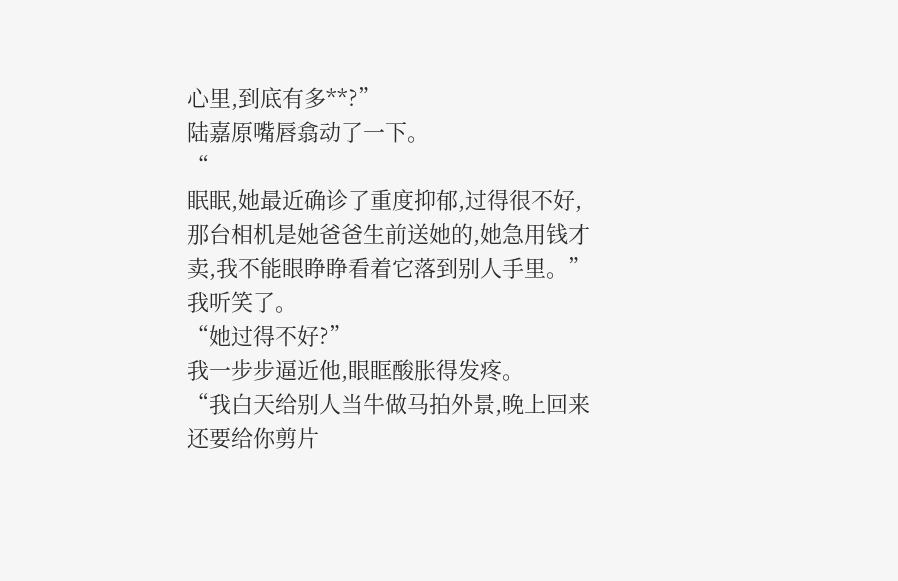心里,到底有多**?”
陆嘉原嘴唇翕动了一下。
“
眠眠,她最近确诊了重度抑郁,过得很不好,那台相机是她爸爸生前送她的,她急用钱才卖,我不能眼睁睁看着它落到别人手里。”
我听笑了。
“她过得不好?”
我一步步逼近他,眼眶酸胀得发疼。
“我白天给别人当牛做马拍外景,晚上回来还要给你剪片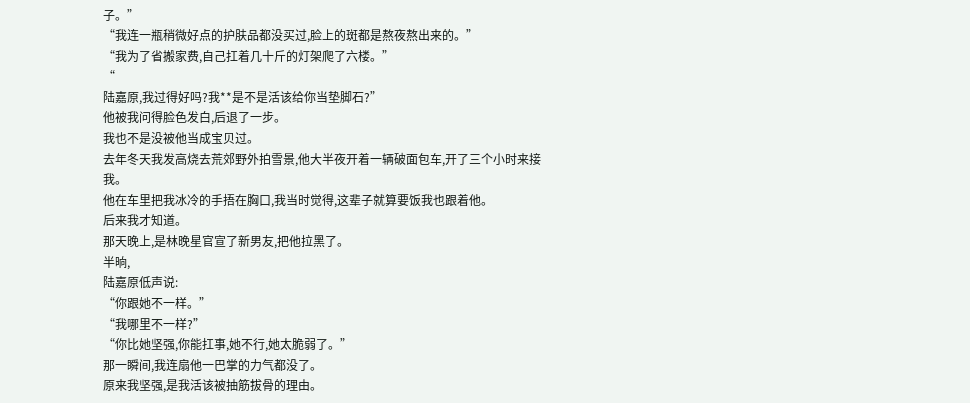子。”
“我连一瓶稍微好点的护肤品都没买过,脸上的斑都是熬夜熬出来的。”
“我为了省搬家费,自己扛着几十斤的灯架爬了六楼。”
“
陆嘉原,我过得好吗?我**是不是活该给你当垫脚石?”
他被我问得脸色发白,后退了一步。
我也不是没被他当成宝贝过。
去年冬天我发高烧去荒郊野外拍雪景,他大半夜开着一辆破面包车,开了三个小时来接我。
他在车里把我冰冷的手捂在胸口,我当时觉得,这辈子就算要饭我也跟着他。
后来我才知道。
那天晚上,是林晚星官宣了新男友,把他拉黑了。
半晌,
陆嘉原低声说:
“你跟她不一样。”
“我哪里不一样?”
“你比她坚强,你能扛事,她不行,她太脆弱了。”
那一瞬间,我连扇他一巴掌的力气都没了。
原来我坚强,是我活该被抽筋拔骨的理由。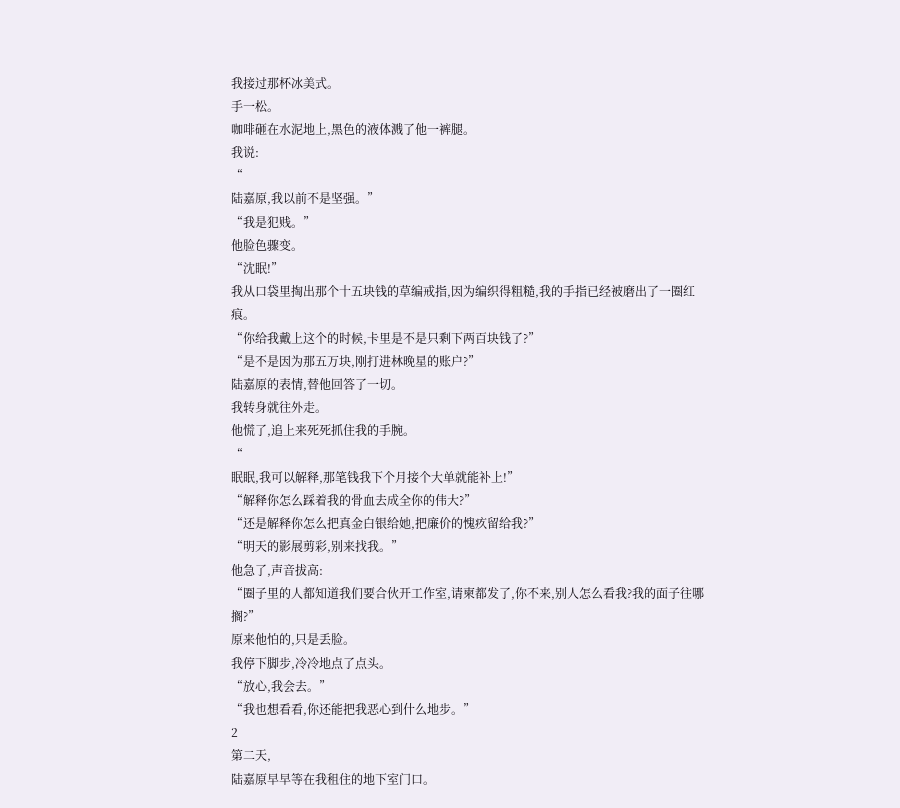我接过那杯冰美式。
手一松。
咖啡砸在水泥地上,黑色的液体溅了他一裤腿。
我说:
“
陆嘉原,我以前不是坚强。”
“我是犯贱。”
他脸色骤变。
“沈眠!”
我从口袋里掏出那个十五块钱的草编戒指,因为编织得粗糙,我的手指已经被磨出了一圈红痕。
“你给我戴上这个的时候,卡里是不是只剩下两百块钱了?”
“是不是因为那五万块,刚打进林晚星的账户?”
陆嘉原的表情,替他回答了一切。
我转身就往外走。
他慌了,追上来死死抓住我的手腕。
“
眠眠,我可以解释,那笔钱我下个月接个大单就能补上!”
“解释你怎么踩着我的骨血去成全你的伟大?”
“还是解释你怎么把真金白银给她,把廉价的愧疚留给我?”
“明天的影展剪彩,别来找我。”
他急了,声音拔高:
“圈子里的人都知道我们要合伙开工作室,请柬都发了,你不来,别人怎么看我?我的面子往哪搁?”
原来他怕的,只是丢脸。
我停下脚步,冷冷地点了点头。
“放心,我会去。”
“我也想看看,你还能把我恶心到什么地步。”
2
第二天,
陆嘉原早早等在我租住的地下室门口。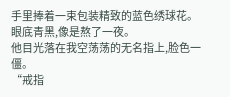手里捧着一束包装精致的蓝色绣球花。
眼底青黑,像是熬了一夜。
他目光落在我空荡荡的无名指上,脸色一僵。
“戒指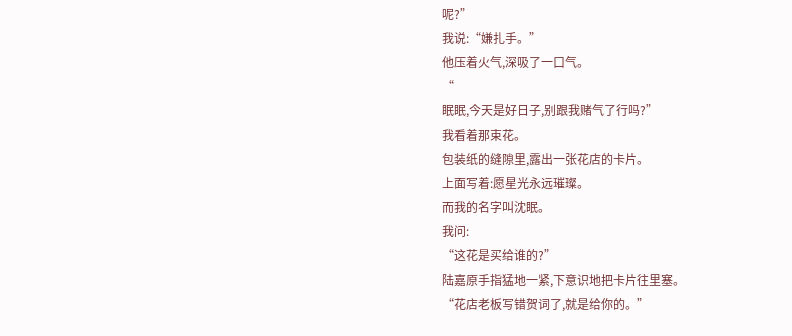呢?”
我说:“嫌扎手。”
他压着火气,深吸了一口气。
“
眠眠,今天是好日子,别跟我赌气了行吗?”
我看着那束花。
包装纸的缝隙里,露出一张花店的卡片。
上面写着:愿星光永远璀璨。
而我的名字叫沈眠。
我问:
“这花是买给谁的?”
陆嘉原手指猛地一紧,下意识地把卡片往里塞。
“花店老板写错贺词了,就是给你的。”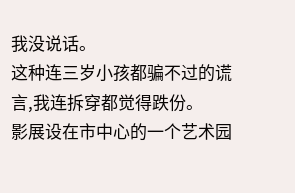我没说话。
这种连三岁小孩都骗不过的谎言,我连拆穿都觉得跌份。
影展设在市中心的一个艺术园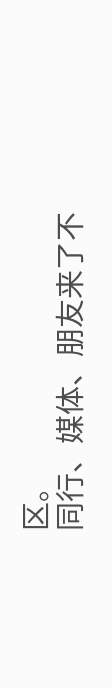区。
同行、媒体、朋友来了不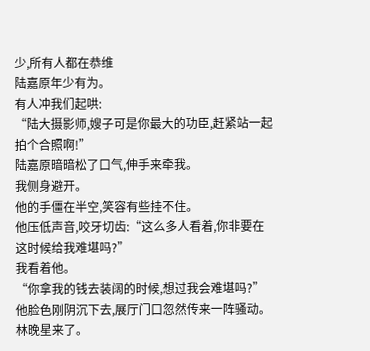少,所有人都在恭维
陆嘉原年少有为。
有人冲我们起哄:
“陆大摄影师,嫂子可是你最大的功臣,赶紧站一起拍个合照啊!”
陆嘉原暗暗松了口气,伸手来牵我。
我侧身避开。
他的手僵在半空,笑容有些挂不住。
他压低声音,咬牙切齿:“这么多人看着,你非要在这时候给我难堪吗?”
我看着他。
“你拿我的钱去装阔的时候,想过我会难堪吗?”
他脸色刚阴沉下去,展厅门口忽然传来一阵骚动。
林晚星来了。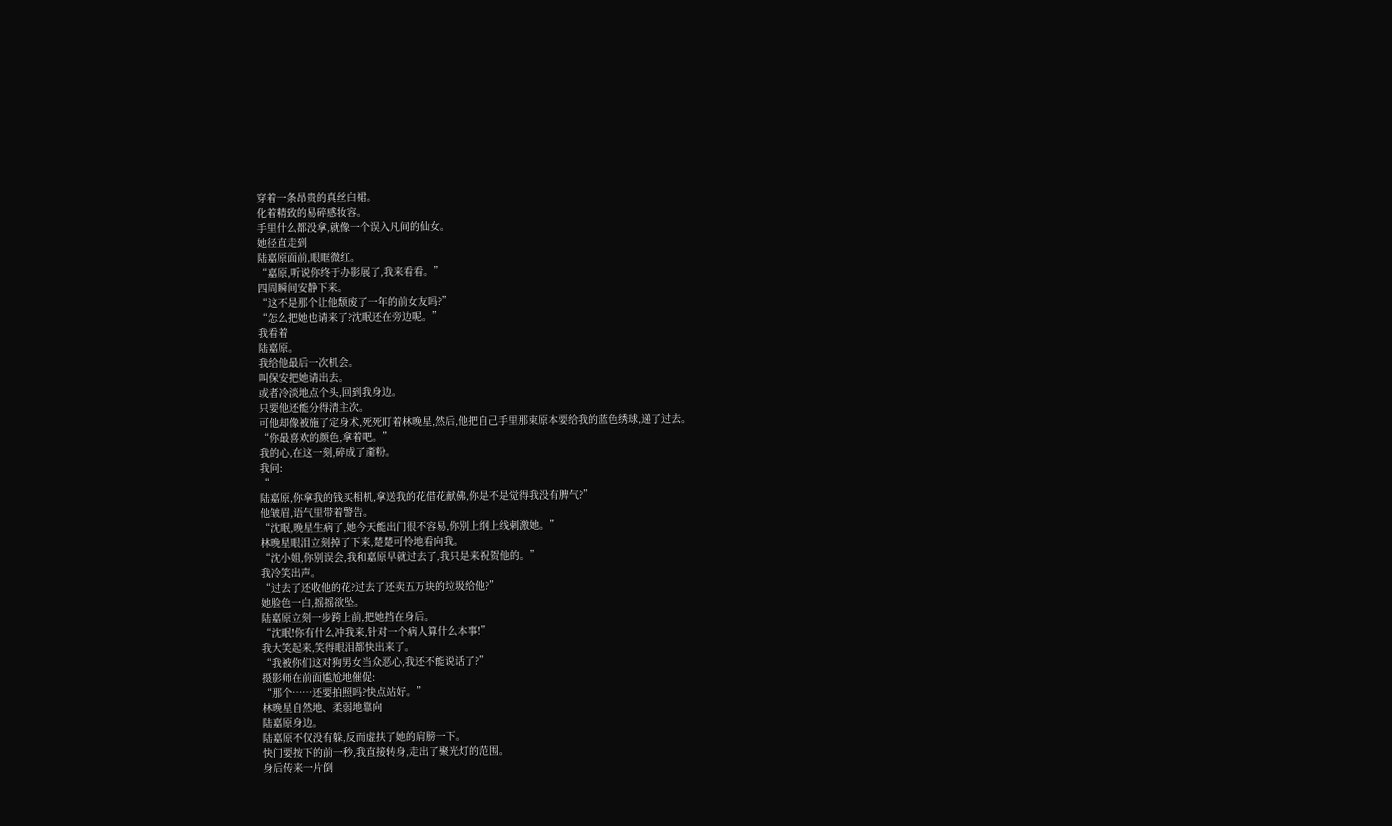穿着一条昂贵的真丝白裙。
化着精致的易碎感妆容。
手里什么都没拿,就像一个误入凡间的仙女。
她径直走到
陆嘉原面前,眼眶微红。
“嘉原,听说你终于办影展了,我来看看。”
四周瞬间安静下来。
“这不是那个让他颓废了一年的前女友吗?”
“怎么把她也请来了?沈眠还在旁边呢。”
我看着
陆嘉原。
我给他最后一次机会。
叫保安把她请出去。
或者冷淡地点个头,回到我身边。
只要他还能分得清主次。
可他却像被施了定身术,死死盯着林晚星,然后,他把自己手里那束原本要给我的蓝色绣球,递了过去。
“你最喜欢的颜色,拿着吧。”
我的心,在这一刻,碎成了齑粉。
我问:
“
陆嘉原,你拿我的钱买相机,拿送我的花借花献佛,你是不是觉得我没有脾气?”
他皱眉,语气里带着警告。
“沈眠,晚星生病了,她今天能出门很不容易,你别上纲上线刺激她。”
林晚星眼泪立刻掉了下来,楚楚可怜地看向我。
“沈小姐,你别误会,我和嘉原早就过去了,我只是来祝贺他的。”
我冷笑出声。
“过去了还收他的花?过去了还卖五万块的垃圾给他?”
她脸色一白,摇摇欲坠。
陆嘉原立刻一步跨上前,把她挡在身后。
“沈眠!你有什么冲我来,针对一个病人算什么本事!”
我大笑起来,笑得眼泪都快出来了。
“我被你们这对狗男女当众恶心,我还不能说话了?”
摄影师在前面尴尬地催促:
“那个……还要拍照吗?快点站好。”
林晚星自然地、柔弱地靠向
陆嘉原身边。
陆嘉原不仅没有躲,反而虚扶了她的肩膀一下。
快门要按下的前一秒,我直接转身,走出了聚光灯的范围。
身后传来一片倒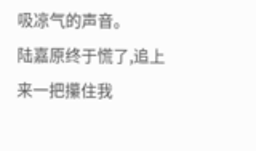吸凉气的声音。
陆嘉原终于慌了,追上来一把攥住我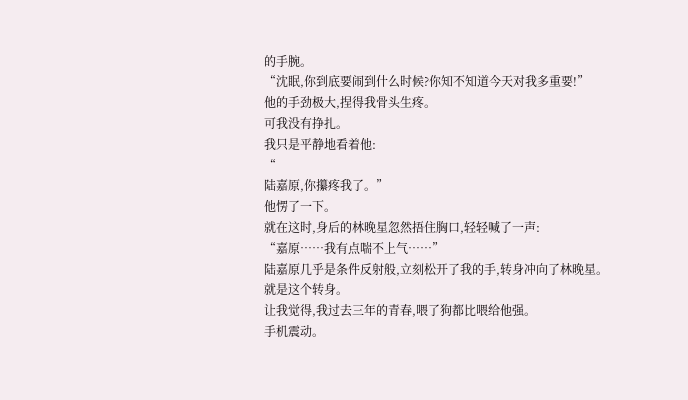的手腕。
“沈眠,你到底要闹到什么时候?你知不知道今天对我多重要!”
他的手劲极大,捏得我骨头生疼。
可我没有挣扎。
我只是平静地看着他:
“
陆嘉原,你攥疼我了。”
他愣了一下。
就在这时,身后的林晚星忽然捂住胸口,轻轻喊了一声:
“嘉原……我有点喘不上气……”
陆嘉原几乎是条件反射般,立刻松开了我的手,转身冲向了林晚星。
就是这个转身。
让我觉得,我过去三年的青春,喂了狗都比喂给他强。
手机震动。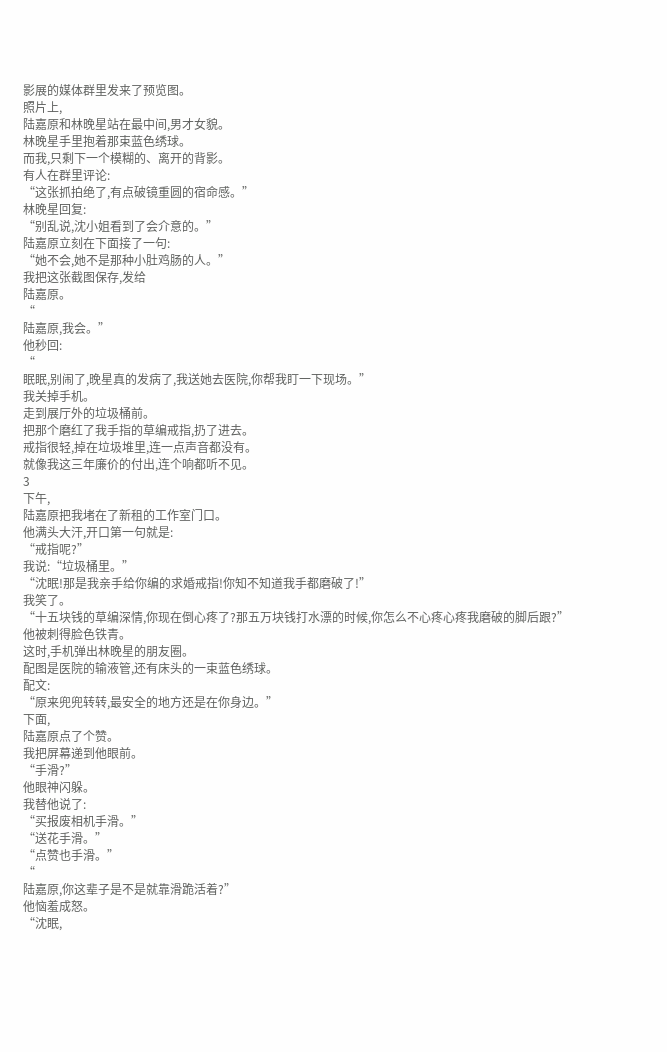影展的媒体群里发来了预览图。
照片上,
陆嘉原和林晚星站在最中间,男才女貌。
林晚星手里抱着那束蓝色绣球。
而我,只剩下一个模糊的、离开的背影。
有人在群里评论:
“这张抓拍绝了,有点破镜重圆的宿命感。”
林晚星回复:
“别乱说,沈小姐看到了会介意的。”
陆嘉原立刻在下面接了一句:
“她不会,她不是那种小肚鸡肠的人。”
我把这张截图保存,发给
陆嘉原。
“
陆嘉原,我会。”
他秒回:
“
眠眠,别闹了,晚星真的发病了,我送她去医院,你帮我盯一下现场。”
我关掉手机。
走到展厅外的垃圾桶前。
把那个磨红了我手指的草编戒指,扔了进去。
戒指很轻,掉在垃圾堆里,连一点声音都没有。
就像我这三年廉价的付出,连个响都听不见。
3
下午,
陆嘉原把我堵在了新租的工作室门口。
他满头大汗,开口第一句就是:
“戒指呢?”
我说:“垃圾桶里。”
“沈眠!那是我亲手给你编的求婚戒指!你知不知道我手都磨破了!”
我笑了。
“十五块钱的草编深情,你现在倒心疼了?那五万块钱打水漂的时候,你怎么不心疼心疼我磨破的脚后跟?”
他被刺得脸色铁青。
这时,手机弹出林晚星的朋友圈。
配图是医院的输液管,还有床头的一束蓝色绣球。
配文:
“原来兜兜转转,最安全的地方还是在你身边。”
下面,
陆嘉原点了个赞。
我把屏幕递到他眼前。
“手滑?”
他眼神闪躲。
我替他说了:
“买报废相机手滑。”
“送花手滑。”
“点赞也手滑。”
“
陆嘉原,你这辈子是不是就靠滑跪活着?”
他恼羞成怒。
“沈眠,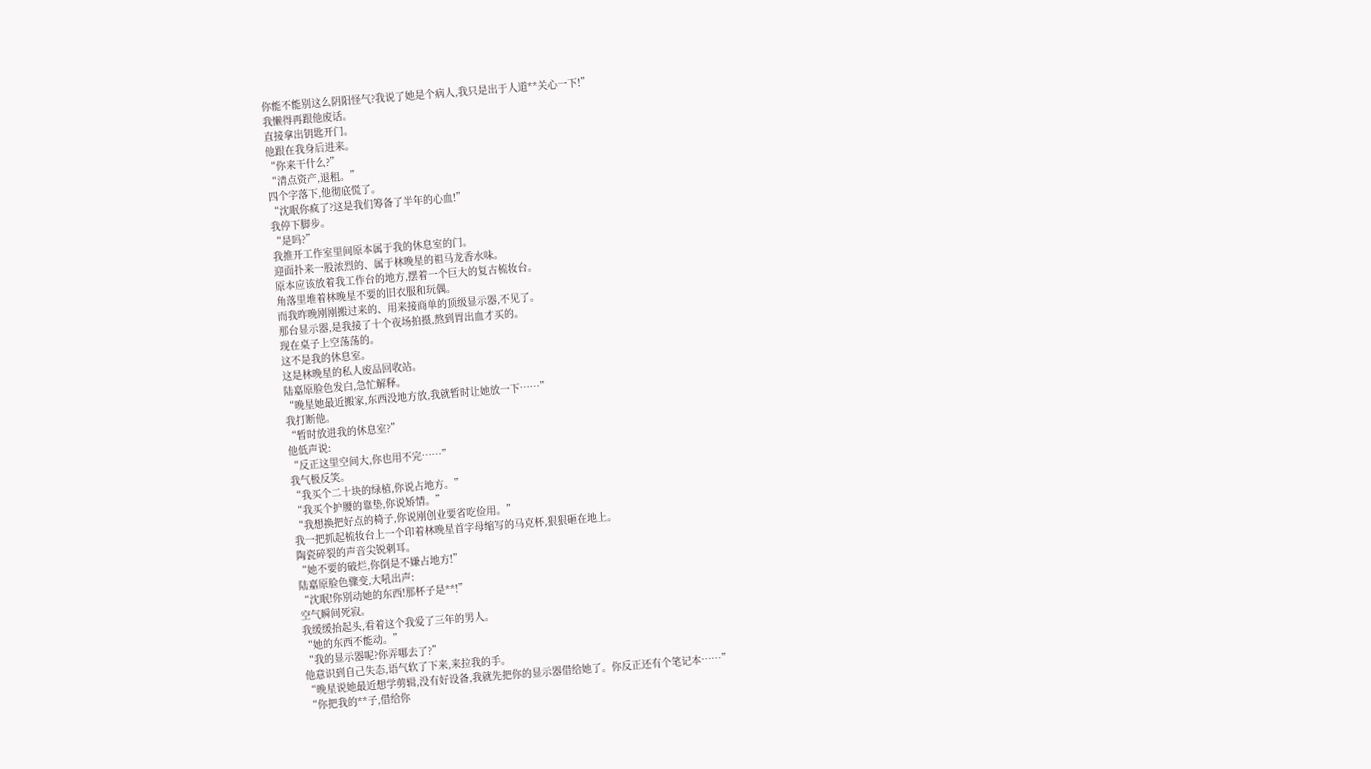你能不能别这么阴阳怪气?我说了她是个病人,我只是出于人道**关心一下!”
我懒得再跟他废话。
直接拿出钥匙开门。
他跟在我身后进来。
“你来干什么?”
“清点资产,退租。”
四个字落下,他彻底慌了。
“沈眠你疯了?这是我们筹备了半年的心血!”
我停下脚步。
“是吗?”
我推开工作室里间原本属于我的休息室的门。
迎面扑来一股浓烈的、属于林晚星的祖马龙香水味。
原本应该放着我工作台的地方,摆着一个巨大的复古梳妆台。
角落里堆着林晚星不要的旧衣服和玩偶。
而我昨晚刚刚搬过来的、用来接商单的顶级显示器,不见了。
那台显示器,是我接了十个夜场拍摄,熬到胃出血才买的。
现在桌子上空荡荡的。
这不是我的休息室。
这是林晚星的私人废品回收站。
陆嘉原脸色发白,急忙解释。
“晚星她最近搬家,东西没地方放,我就暂时让她放一下……”
我打断他。
“暂时放进我的休息室?”
他低声说:
“反正这里空间大,你也用不完……”
我气极反笑。
“我买个二十块的绿植,你说占地方。”
“我买个护腰的靠垫,你说矫情。”
“我想换把好点的椅子,你说刚创业要省吃俭用。”
我一把抓起梳妆台上一个印着林晚星首字母缩写的马克杯,狠狠砸在地上。
陶瓷碎裂的声音尖锐刺耳。
“她不要的破烂,你倒是不嫌占地方!”
陆嘉原脸色骤变,大吼出声:
“沈眠!你别动她的东西!那杯子是**!”
空气瞬间死寂。
我缓缓抬起头,看着这个我爱了三年的男人。
“她的东西不能动。”
“我的显示器呢?你弄哪去了?”
他意识到自己失态,语气软了下来,来拉我的手。
“晚星说她最近想学剪辑,没有好设备,我就先把你的显示器借给她了。你反正还有个笔记本……”
“你把我的**子,借给你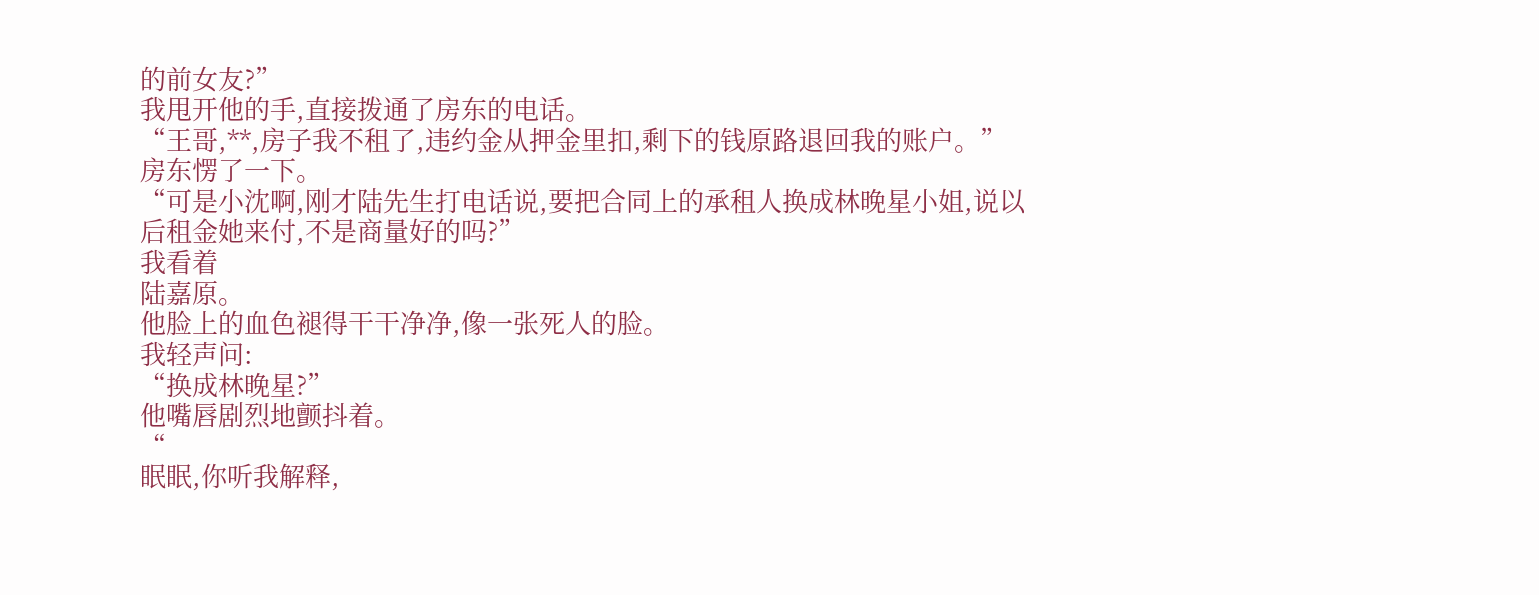的前女友?”
我甩开他的手,直接拨通了房东的电话。
“王哥,**,房子我不租了,违约金从押金里扣,剩下的钱原路退回我的账户。”
房东愣了一下。
“可是小沈啊,刚才陆先生打电话说,要把合同上的承租人换成林晚星小姐,说以后租金她来付,不是商量好的吗?”
我看着
陆嘉原。
他脸上的血色褪得干干净净,像一张死人的脸。
我轻声问:
“换成林晚星?”
他嘴唇剧烈地颤抖着。
“
眠眠,你听我解释,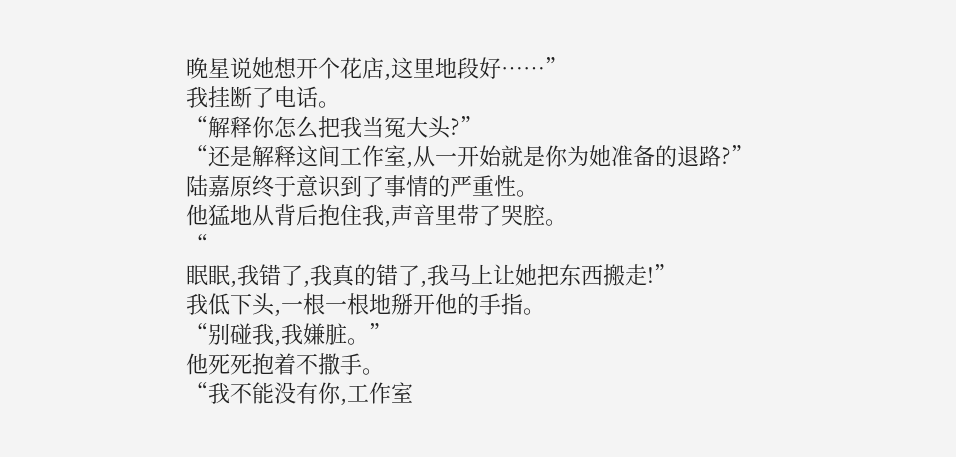晚星说她想开个花店,这里地段好……”
我挂断了电话。
“解释你怎么把我当冤大头?”
“还是解释这间工作室,从一开始就是你为她准备的退路?”
陆嘉原终于意识到了事情的严重性。
他猛地从背后抱住我,声音里带了哭腔。
“
眠眠,我错了,我真的错了,我马上让她把东西搬走!”
我低下头,一根一根地掰开他的手指。
“别碰我,我嫌脏。”
他死死抱着不撒手。
“我不能没有你,工作室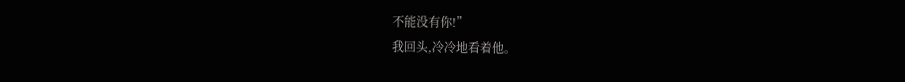不能没有你!”
我回头,冷冷地看着他。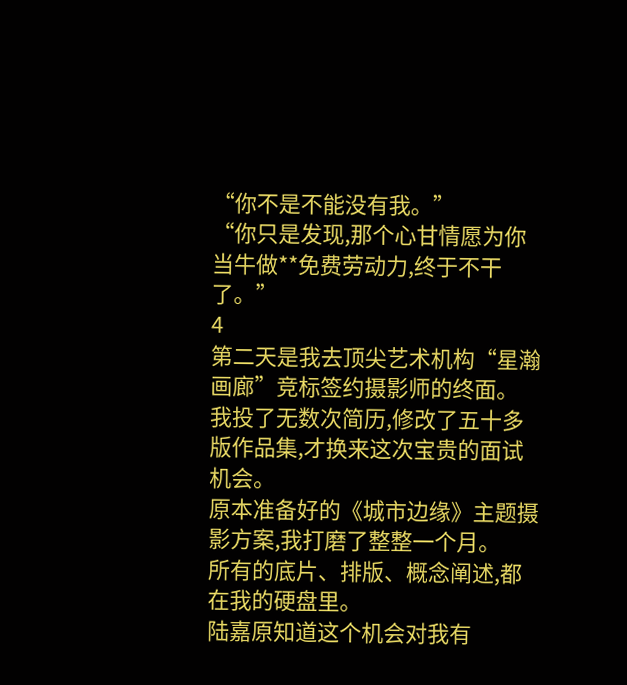“你不是不能没有我。”
“你只是发现,那个心甘情愿为你当牛做**免费劳动力,终于不干了。”
4
第二天是我去顶尖艺术机构“星瀚画廊”竞标签约摄影师的终面。
我投了无数次简历,修改了五十多版作品集,才换来这次宝贵的面试机会。
原本准备好的《城市边缘》主题摄影方案,我打磨了整整一个月。
所有的底片、排版、概念阐述,都在我的硬盘里。
陆嘉原知道这个机会对我有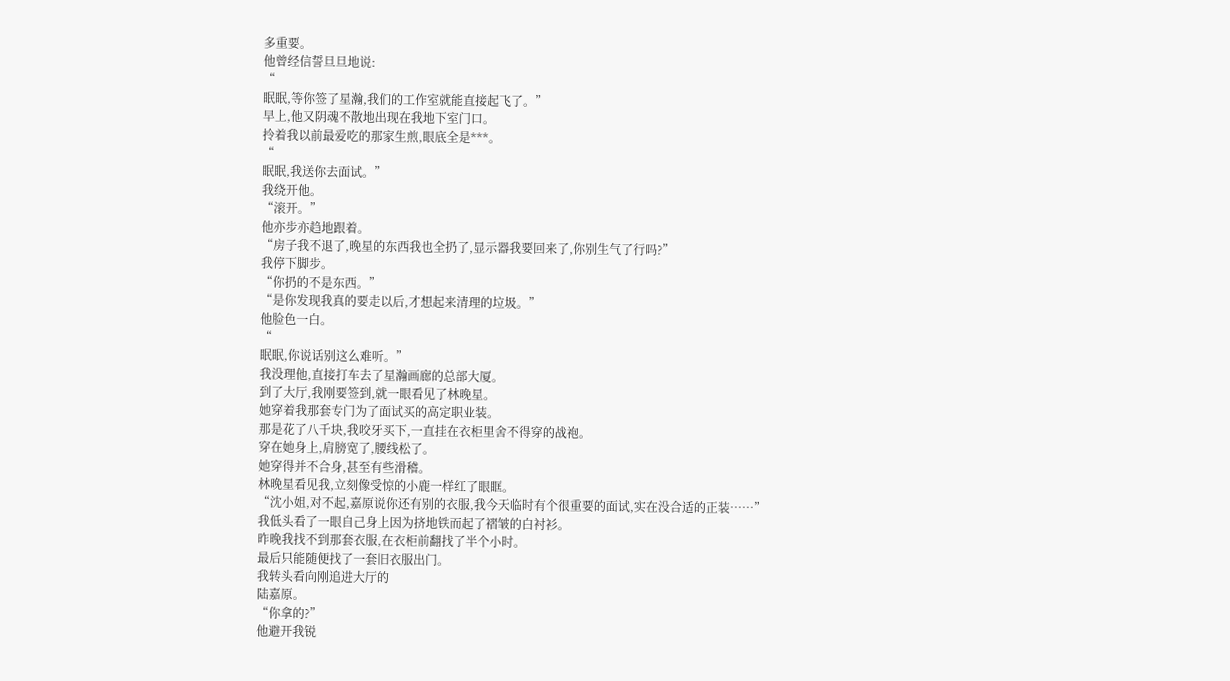多重要。
他曾经信誓旦旦地说:
“
眠眠,等你签了星瀚,我们的工作室就能直接起飞了。”
早上,他又阴魂不散地出现在我地下室门口。
拎着我以前最爱吃的那家生煎,眼底全是***。
“
眠眠,我送你去面试。”
我绕开他。
“滚开。”
他亦步亦趋地跟着。
“房子我不退了,晚星的东西我也全扔了,显示器我要回来了,你别生气了行吗?”
我停下脚步。
“你扔的不是东西。”
“是你发现我真的要走以后,才想起来清理的垃圾。”
他脸色一白。
“
眠眠,你说话别这么难听。”
我没理他,直接打车去了星瀚画廊的总部大厦。
到了大厅,我刚要签到,就一眼看见了林晚星。
她穿着我那套专门为了面试买的高定职业装。
那是花了八千块,我咬牙买下,一直挂在衣柜里舍不得穿的战袍。
穿在她身上,肩膀宽了,腰线松了。
她穿得并不合身,甚至有些滑稽。
林晚星看见我,立刻像受惊的小鹿一样红了眼眶。
“沈小姐,对不起,嘉原说你还有别的衣服,我今天临时有个很重要的面试,实在没合适的正装……”
我低头看了一眼自己身上因为挤地铁而起了褶皱的白衬衫。
昨晚我找不到那套衣服,在衣柜前翻找了半个小时。
最后只能随便找了一套旧衣服出门。
我转头看向刚追进大厅的
陆嘉原。
“你拿的?”
他避开我锐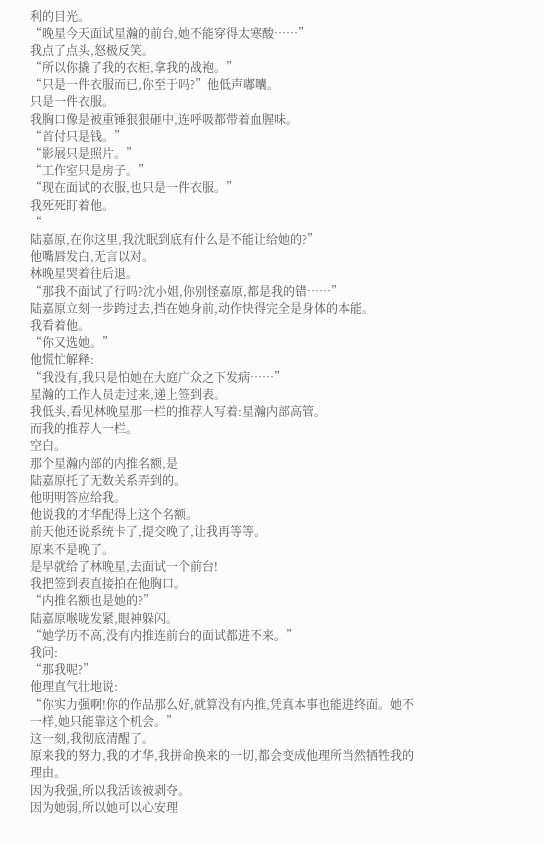利的目光。
“晚星今天面试星瀚的前台,她不能穿得太寒酸……”
我点了点头,怒极反笑。
“所以你撬了我的衣柜,拿我的战袍。”
“只是一件衣服而已,你至于吗?”他低声嘟囔。
只是一件衣服。
我胸口像是被重锤狠狠砸中,连呼吸都带着血腥味。
“首付只是钱。”
“影展只是照片。”
“工作室只是房子。”
“现在面试的衣服,也只是一件衣服。”
我死死盯着他。
“
陆嘉原,在你这里,我沈眠到底有什么是不能让给她的?”
他嘴唇发白,无言以对。
林晚星哭着往后退。
“那我不面试了行吗?沈小姐,你别怪嘉原,都是我的错……”
陆嘉原立刻一步跨过去,挡在她身前,动作快得完全是身体的本能。
我看着他。
“你又选她。”
他慌忙解释:
“我没有,我只是怕她在大庭广众之下发病……”
星瀚的工作人员走过来,递上签到表。
我低头,看见林晚星那一栏的推荐人写着:星瀚内部高管。
而我的推荐人一栏。
空白。
那个星瀚内部的内推名额,是
陆嘉原托了无数关系弄到的。
他明明答应给我。
他说我的才华配得上这个名额。
前天他还说系统卡了,提交晚了,让我再等等。
原来不是晚了。
是早就给了林晚星,去面试一个前台!
我把签到表直接拍在他胸口。
“内推名额也是她的?”
陆嘉原喉咙发紧,眼神躲闪。
“她学历不高,没有内推连前台的面试都进不来。”
我问:
“那我呢?”
他理直气壮地说:
“你实力强啊!你的作品那么好,就算没有内推,凭真本事也能进终面。她不一样,她只能靠这个机会。”
这一刻,我彻底清醒了。
原来我的努力,我的才华,我拼命换来的一切,都会变成他理所当然牺牲我的理由。
因为我强,所以我活该被剥夺。
因为她弱,所以她可以心安理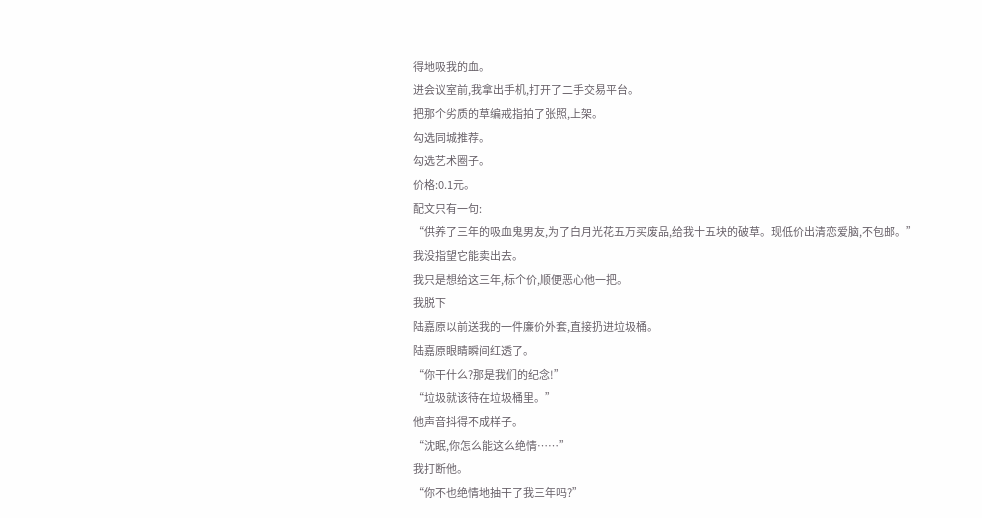得地吸我的血。
进会议室前,我拿出手机,打开了二手交易平台。
把那个劣质的草编戒指拍了张照,上架。
勾选同城推荐。
勾选艺术圈子。
价格:0.1元。
配文只有一句:
“供养了三年的吸血鬼男友,为了白月光花五万买废品,给我十五块的破草。现低价出清恋爱脑,不包邮。”
我没指望它能卖出去。
我只是想给这三年,标个价,顺便恶心他一把。
我脱下
陆嘉原以前送我的一件廉价外套,直接扔进垃圾桶。
陆嘉原眼睛瞬间红透了。
“你干什么?那是我们的纪念!”
“垃圾就该待在垃圾桶里。”
他声音抖得不成样子。
“沈眠,你怎么能这么绝情……”
我打断他。
“你不也绝情地抽干了我三年吗?”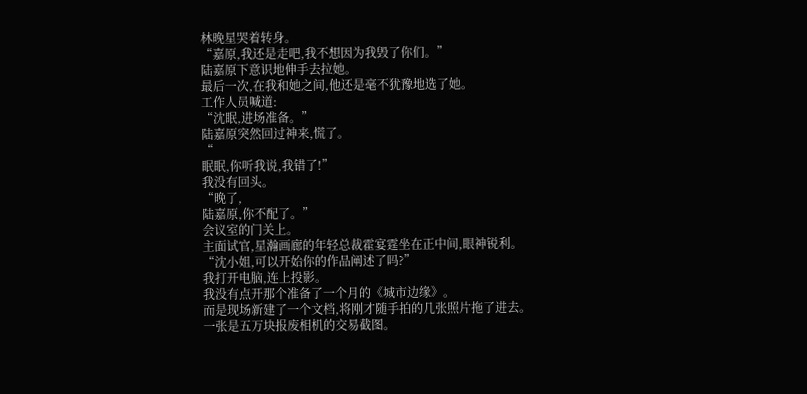林晚星哭着转身。
“嘉原,我还是走吧,我不想因为我毁了你们。”
陆嘉原下意识地伸手去拉她。
最后一次,在我和她之间,他还是毫不犹豫地选了她。
工作人员喊道:
“沈眠,进场准备。”
陆嘉原突然回过神来,慌了。
“
眠眠,你听我说,我错了!”
我没有回头。
“晚了,
陆嘉原,你不配了。”
会议室的门关上。
主面试官,星瀚画廊的年轻总裁霍宴霆坐在正中间,眼神锐利。
“沈小姐,可以开始你的作品阐述了吗?”
我打开电脑,连上投影。
我没有点开那个准备了一个月的《城市边缘》。
而是现场新建了一个文档,将刚才随手拍的几张照片拖了进去。
一张是五万块报废相机的交易截图。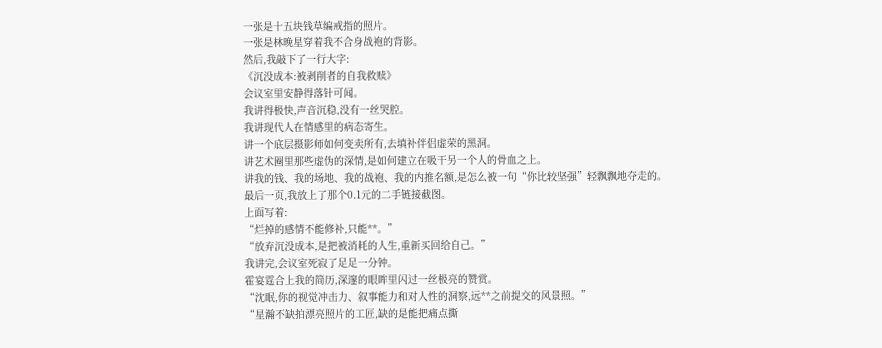一张是十五块钱草编戒指的照片。
一张是林晚星穿着我不合身战袍的背影。
然后,我敲下了一行大字:
《沉没成本:被剥削者的自我救赎》
会议室里安静得落针可闻。
我讲得极快,声音沉稳,没有一丝哭腔。
我讲现代人在情感里的病态寄生。
讲一个底层摄影师如何变卖所有,去填补伴侣虚荣的黑洞。
讲艺术圈里那些虚伪的深情,是如何建立在吸干另一个人的骨血之上。
讲我的钱、我的场地、我的战袍、我的内推名额,是怎么被一句“你比较坚强”轻飘飘地夺走的。
最后一页,我放上了那个0.1元的二手链接截图。
上面写着:
“烂掉的感情不能修补,只能**。”
“放弃沉没成本,是把被消耗的人生,重新买回给自己。”
我讲完,会议室死寂了足足一分钟。
霍宴霆合上我的简历,深邃的眼眸里闪过一丝极亮的赞赏。
“沈眠,你的视觉冲击力、叙事能力和对人性的洞察,远**之前提交的风景照。”
“星瀚不缺拍漂亮照片的工匠,缺的是能把痛点撕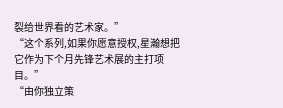裂给世界看的艺术家。”
“这个系列,如果你愿意授权,星瀚想把它作为下个月先锋艺术展的主打项目。”
“由你独立策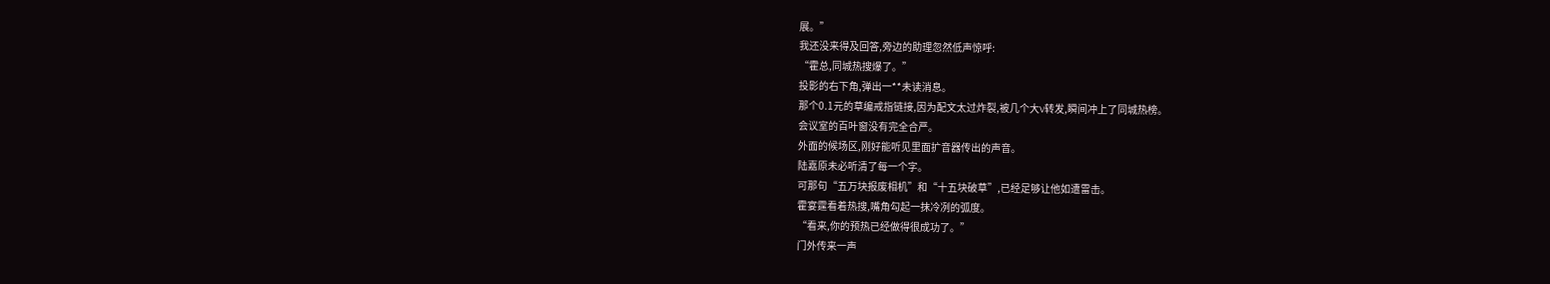展。”
我还没来得及回答,旁边的助理忽然低声惊呼:
“霍总,同城热搜爆了。”
投影的右下角,弹出一**未读消息。
那个0.1元的草编戒指链接,因为配文太过炸裂,被几个大V转发,瞬间冲上了同城热榜。
会议室的百叶窗没有完全合严。
外面的候场区,刚好能听见里面扩音器传出的声音。
陆嘉原未必听清了每一个字。
可那句“五万块报废相机”和“十五块破草”,已经足够让他如遭雷击。
霍宴霆看着热搜,嘴角勾起一抹冷冽的弧度。
“看来,你的预热已经做得很成功了。”
门外传来一声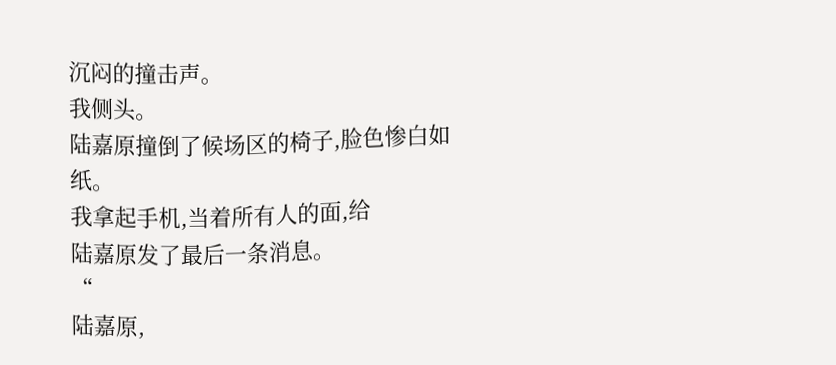沉闷的撞击声。
我侧头。
陆嘉原撞倒了候场区的椅子,脸色惨白如纸。
我拿起手机,当着所有人的面,给
陆嘉原发了最后一条消息。
“
陆嘉原,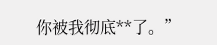你被我彻底**了。”